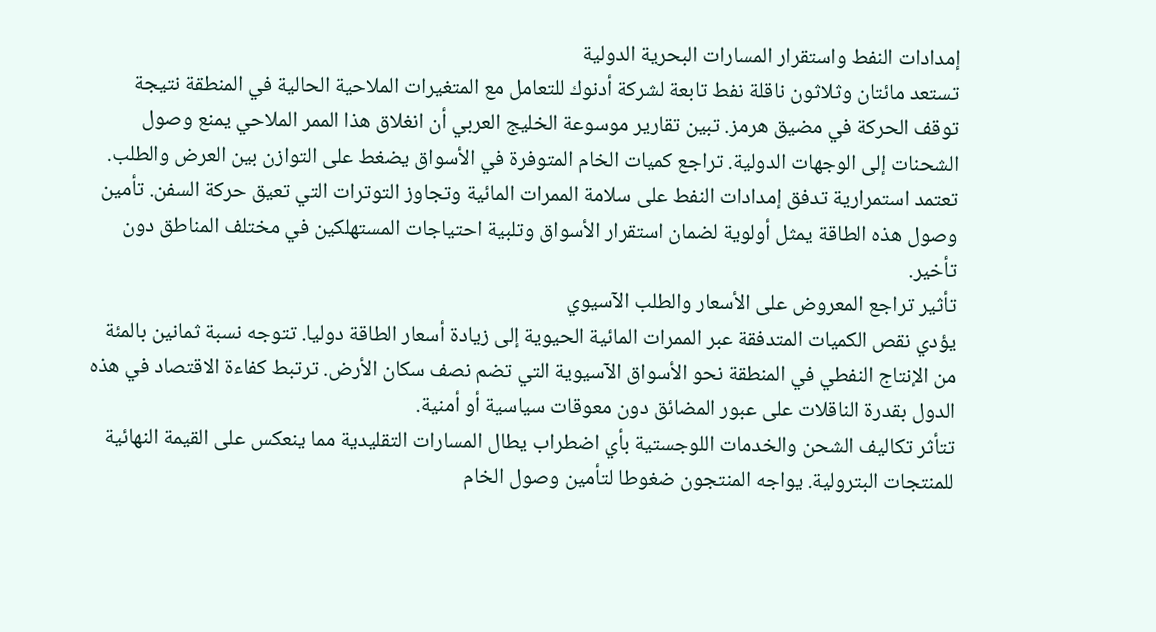إمدادات النفط واستقرار المسارات البحرية الدولية
تستعد مائتان وثلاثون ناقلة نفط تابعة لشركة أدنوك للتعامل مع المتغيرات الملاحية الحالية في المنطقة نتيجة توقف الحركة في مضيق هرمز. تبين تقارير موسوعة الخليج العربي أن انغلاق هذا الممر الملاحي يمنع وصول الشحنات إلى الوجهات الدولية. تراجع كميات الخام المتوفرة في الأسواق يضغط على التوازن بين العرض والطلب.
تعتمد استمرارية تدفق إمدادات النفط على سلامة الممرات المائية وتجاوز التوترات التي تعيق حركة السفن. تأمين وصول هذه الطاقة يمثل أولوية لضمان استقرار الأسواق وتلبية احتياجات المستهلكين في مختلف المناطق دون تأخير.
تأثير تراجع المعروض على الأسعار والطلب الآسيوي
يؤدي نقص الكميات المتدفقة عبر الممرات المائية الحيوية إلى زيادة أسعار الطاقة دوليا. تتوجه نسبة ثمانين بالمئة من الإنتاج النفطي في المنطقة نحو الأسواق الآسيوية التي تضم نصف سكان الأرض. ترتبط كفاءة الاقتصاد في هذه الدول بقدرة الناقلات على عبور المضائق دون معوقات سياسية أو أمنية.
تتأثر تكاليف الشحن والخدمات اللوجستية بأي اضطراب يطال المسارات التقليدية مما ينعكس على القيمة النهائية للمنتجات البترولية. يواجه المنتجون ضغوطا لتأمين وصول الخام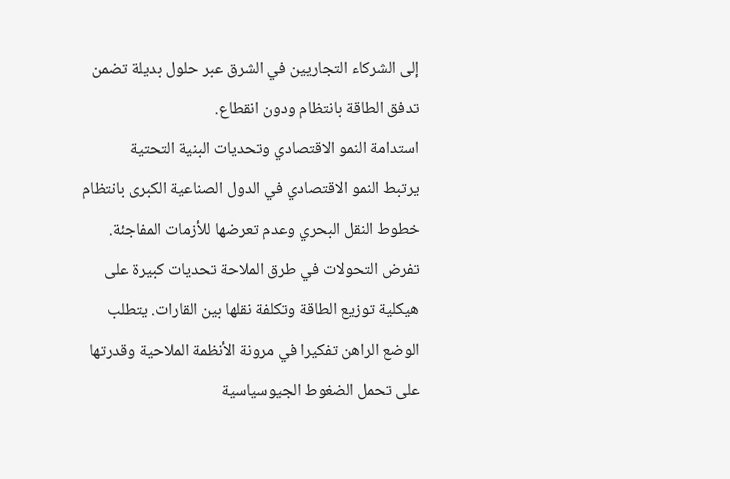إلى الشركاء التجاريين في الشرق عبر حلول بديلة تضمن تدفق الطاقة بانتظام ودون انقطاع.
استدامة النمو الاقتصادي وتحديات البنية التحتية
يرتبط النمو الاقتصادي في الدول الصناعية الكبرى بانتظام خطوط النقل البحري وعدم تعرضها للأزمات المفاجئة. تفرض التحولات في طرق الملاحة تحديات كبيرة على هيكلية توزيع الطاقة وتكلفة نقلها بين القارات. يتطلب الوضع الراهن تفكيرا في مرونة الأنظمة الملاحية وقدرتها على تحمل الضغوط الجيوسياسية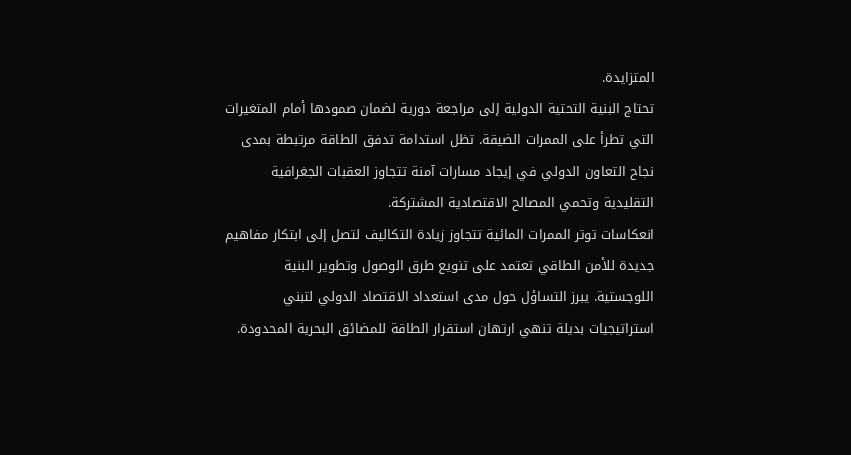المتزايدة.
تحتاج البنية التحتية الدولية إلى مراجعة دورية لضمان صمودها أمام المتغيرات التي تطرأ على الممرات الضيقة. تظل استدامة تدفق الطاقة مرتبطة بمدى نجاح التعاون الدولي في إيجاد مسارات آمنة تتجاوز العقبات الجغرافية التقليدية وتحمي المصالح الاقتصادية المشتركة.
انعكاسات توتر الممرات المائية تتجاوز زيادة التكاليف لتصل إلى ابتكار مفاهيم جديدة للأمن الطاقي تعتمد على تنويع طرق الوصول وتطوير البنية اللوجستية. يبرز التساؤل حول مدى استعداد الاقتصاد الدولي لتبني استراتيجيات بديلة تنهي ارتهان استقرار الطاقة للمضائق البحرية المحدودة.